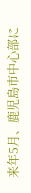来年5月、鹿児島市中心部に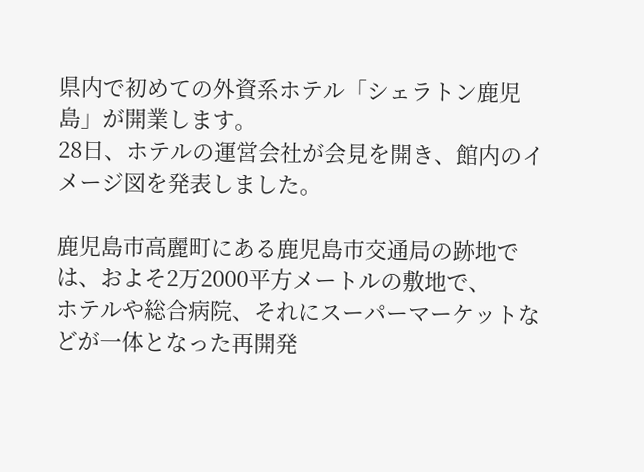県内で初めての外資系ホテル「シェラトン鹿児島」が開業します。
28日、ホテルの運営会社が会見を開き、館内のイメージ図を発表しました。

鹿児島市高麗町にある鹿児島市交通局の跡地では、およそ2万2000平方メートルの敷地で、
ホテルや総合病院、それにスーパーマーケットなどが一体となった再開発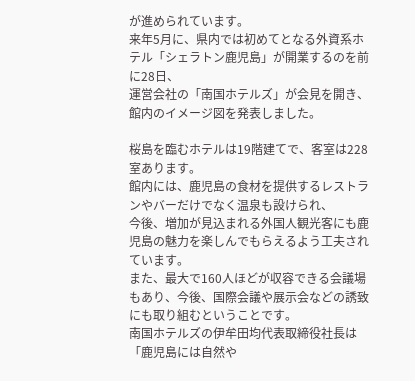が進められています。
来年5月に、県内では初めてとなる外資系ホテル「シェラトン鹿児島」が開業するのを前に28日、
運営会社の「南国ホテルズ」が会見を開き、館内のイメージ図を発表しました。

桜島を臨むホテルは19階建てで、客室は228室あります。
館内には、鹿児島の食材を提供するレストランやバーだけでなく温泉も設けられ、
今後、増加が見込まれる外国人観光客にも鹿児島の魅力を楽しんでもらえるよう工夫されています。
また、最大で160人ほどが収容できる会議場もあり、今後、国際会議や展示会などの誘致にも取り組むということです。
南国ホテルズの伊牟田均代表取締役社長は「鹿児島には自然や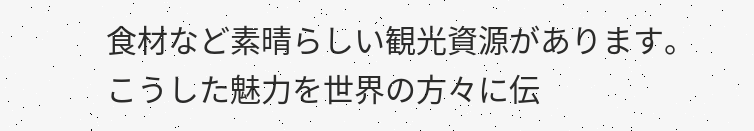食材など素晴らしい観光資源があります。
こうした魅力を世界の方々に伝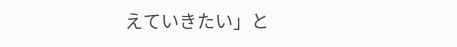えていきたい」と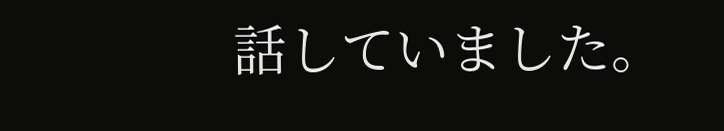話していました。